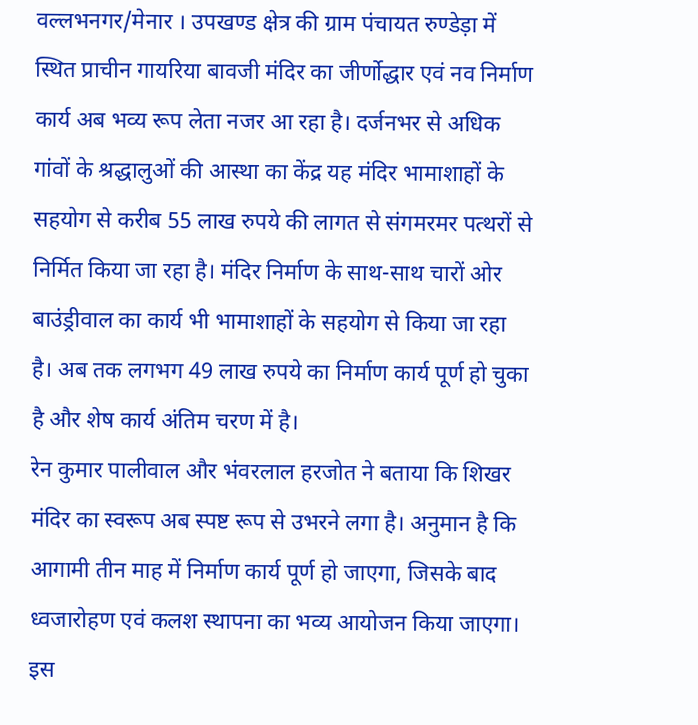वल्लभनगर/मेनार । उपखण्ड क्षेत्र की ग्राम पंचायत रुण्डेड़ा में स्थित प्राचीन गायरिया बावजी मंदिर का जीर्णोद्धार एवं नव निर्माण कार्य अब भव्य रूप लेता नजर आ रहा है। दर्जनभर से अधिक गांवों के श्रद्धालुओं की आस्था का केंद्र यह मंदिर भामाशाहों के सहयोग से करीब 55 लाख रुपये की लागत से संगमरमर पत्थरों से निर्मित किया जा रहा है। मंदिर निर्माण के साथ-साथ चारों ओर बाउंड्रीवाल का कार्य भी भामाशाहों के सहयोग से किया जा रहा है। अब तक लगभग 49 लाख रुपये का निर्माण कार्य पूर्ण हो चुका है और शेष कार्य अंतिम चरण में है।
रेन कुमार पालीवाल और भंवरलाल हरजोत ने बताया कि शिखर मंदिर का स्वरूप अब स्पष्ट रूप से उभरने लगा है। अनुमान है कि आगामी तीन माह में निर्माण कार्य पूर्ण हो जाएगा, जिसके बाद ध्वजारोहण एवं कलश स्थापना का भव्य आयोजन किया जाएगा। इस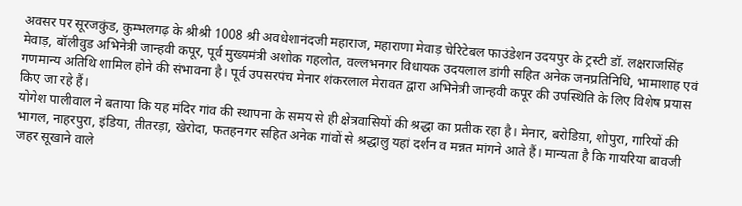अवसर पर सूरजकुंड, कुम्भलगढ़ के श्रीश्री 1008 श्री अवधेशानंदजी महाराज, महाराणा मेवाड़ चेरिटेबल फाउंडेशन उदयपुर के ट्रस्टी डॉ. लक्षराजसिंह मेवाड़, बॉलीवुड अभिनेत्री जान्हवी कपूर, पूर्व मुख्यमंत्री अशोक गहलोत, वल्लभनगर विधायक उदयलाल डांगी सहित अनेक जनप्रतिनिधि, भामाशाह एवं गणमान्य अतिथि शामिल होने की संभावना है। पूर्व उपसरपंच मेनार शंकरलाल मेरावत द्वारा अभिनेत्री जान्हवी कपूर की उपस्थिति के लिए विशेष प्रयास किए जा रहे हैं।
योगेश पालीवाल ने बताया कि यह मंदिर गांव की स्थापना के समय से ही क्षेत्रवासियों की श्रद्धा का प्रतीक रहा है। मेनार, बरोडिय़ा, शोपुरा, गारियों की भागल, नाहरपुरा, इंडिया, तीतरड़ा, खेरोदा, फतहनगर सहित अनेक गांवों से श्रद्धालु यहां दर्शन व मन्नत मांगने आते हैं। मान्यता है कि गायरिया बावजी जहर सूखाने वाले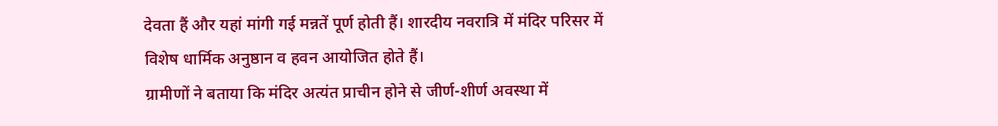देवता हैं और यहां मांगी गई मन्नतें पूर्ण होती हैं। शारदीय नवरात्रि में मंदिर परिसर में विशेष धार्मिक अनुष्ठान व हवन आयोजित होते हैं।
ग्रामीणों ने बताया कि मंदिर अत्यंत प्राचीन होने से जीर्ण-शीर्ण अवस्था में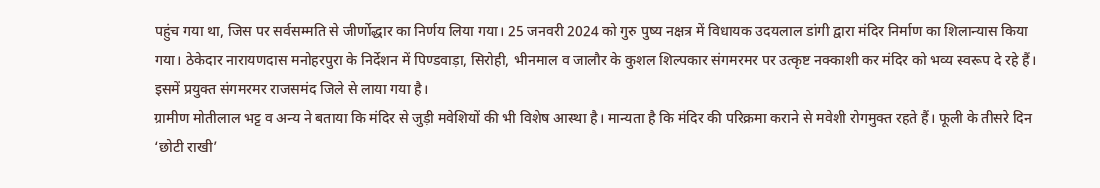पहुंच गया था, जिस पर सर्वसम्मति से जीर्णोद्धार का निर्णय लिया गया। 25 जनवरी 2024 को गुरु पुष्य नक्षत्र में विधायक उदयलाल डांगी द्वारा मंदिर निर्माण का शिलान्यास किया गया। ठेकेदार नारायणदास मनोहरपुरा के निर्देशन में पिण्डवाड़ा, सिरोही, भीनमाल व जालौर के कुशल शिल्पकार संगमरमर पर उत्कृष्ट नक्काशी कर मंदिर को भव्य स्वरूप दे रहे हैं। इसमें प्रयुक्त संगमरमर राजसमंद जिले से लाया गया है।
ग्रामीण मोतीलाल भट्ट व अन्य ने बताया कि मंदिर से जुड़ी मवेशियों की भी विशेष आस्था है। मान्यता है कि मंदिर की परिक्रमा कराने से मवेशी रोगमुक्त रहते हैं। फूली के तीसरे दिन ‘छोटी राखी’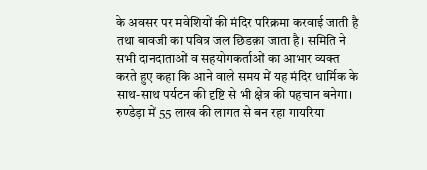के अवसर पर मवेशियों की मंदिर परिक्रमा करवाई जाती है तथा बावजी का पवित्र जल छिडक़ा जाता है। समिति ने सभी दानदाताओं व सहयोगकर्ताओं का आभार व्यक्त करते हुए कहा कि आने वाले समय में यह मंदिर धार्मिक के साथ-साथ पर्यटन की दृष्टि से भी क्षेत्र की पहचान बनेगा।
रुण्डेड़ा में 55 लाख की लागत से बन रहा गायरिया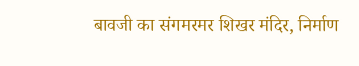बावजी का संगमरमर शिखर मंदिर, निर्माण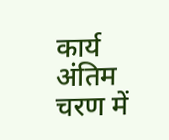कार्य अंतिम चरण में